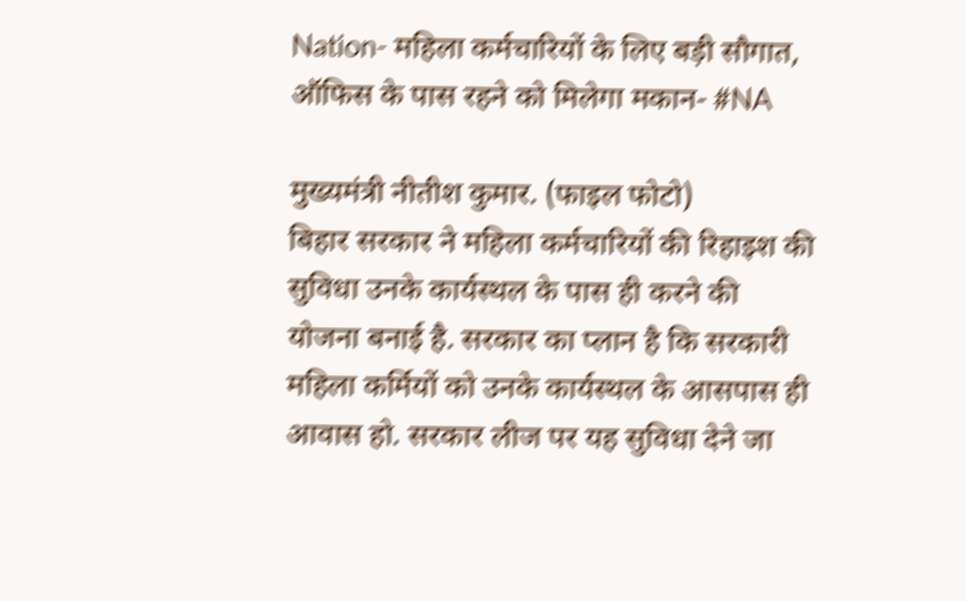Nation- महिला कर्मचारियों के लिए बड़ी सौगात, ऑफिस के पास रहने को मिलेगा मकान- #NA

मुख्यमंत्री नीतीश कुमार. (फाइल फोटो)
बिहार सरकार ने महिला कर्मचारियों की रिहाइश की सुविधा उनके कार्यस्थल के पास ही करने की योजना बनाई है. सरकार का प्लान है कि सरकारी महिला कर्मियों को उनके कार्यस्थल के आसपास ही आवास हो. सरकार लीज पर यह सुविधा देने जा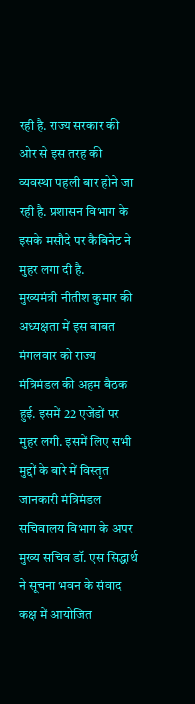रही है. राज्य सरकार की ओर से इस तरह की व्यवस्था पहली बार होने जा रही है. प्रशासन विभाग के इसके मसौदे पर कैबिनेट ने मुहर लगा दी है.
मुख्यमंत्री नीतीश कुमार की अध्यक्षता में इस बाबत मंगलवार को राज्य मंत्रिमंडल की अहम बैठक हुई. इसमें 22 एजेंडों पर मुहर लगी. इसमें लिए सभी मुद्दों के बारे में विस्तृत जानकारी मंत्रिमंडल सचिवालय विभाग के अपर मुख्य सचिव डॉ. एस सिद्धार्थ ने सूचना भवन के संवाद कक्ष में आयोजित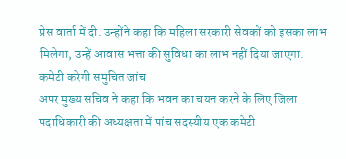प्रेस वार्ता में दी. उन्होंने कहा कि महिला सरकारी सेवकों को इसका लाभ मिलेगा, उन्हें आवास भत्ता की सुविधा का लाभ नहीं दिया जाएगा.
कमेटी करेगी समुचित जांच
अपर मुख्य सचिव ने कहा कि भवन का चयन करने के लिए जिला पदाधिकारी की अध्यक्षता में पांच सदस्यीय एक कमेटी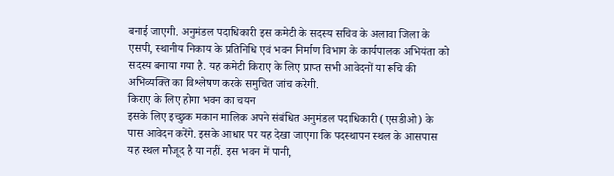बनाई जाएगी. अनुमंडल पदाधिकारी इस कमेटी के सदस्य सचिव के अलावा जिला के एसपी, स्थानीय निकाय के प्रतिनिधि एवं भवन निर्माण विभाग के कार्यपालक अभियंता को सदस्य बनाया गया है. यह कमेटी किराए के लिए प्राप्त सभी आवेदनों या रूचि की अभिव्यक्ति का विश्लेषण करके समुचित जांच करेगी.
किराए के लिए होगा भवन का चयन
इसके लिए इच्छुक मकान मालिक अपने संबंधित अनुमंडल पदाधिकारी (एसडीओ) के पास आवेदन करेंगे. इसके आधार पर यह देखा जाएगा कि पदस्थापन स्थल के आसपास यह स्थल मौजूद है या नहीं. इस भवन में पानी,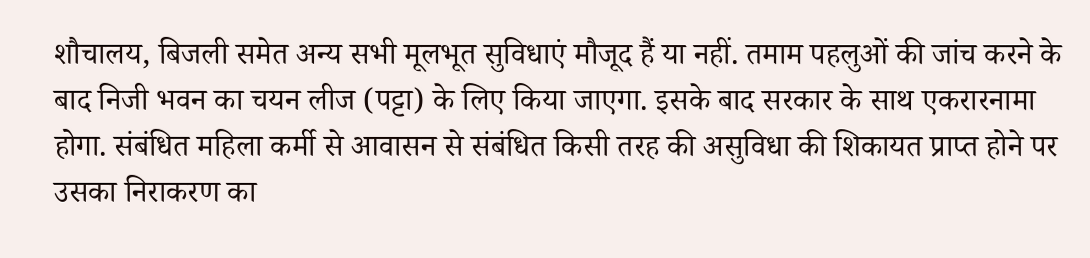शौचालय, बिजली समेत अन्य सभी मूलभूत सुविधाएं मौजूद हैं या नहीं. तमाम पहलुओं की जांच करने के बाद निजी भवन का चयन लीज (पट्टा) के लिए किया जाएगा. इसके बाद सरकार के साथ एकरारनामा होगा. संबंधित महिला कर्मी से आवासन से संबंधित किसी तरह की असुविधा की शिकायत प्राप्त होने पर उसका निराकरण का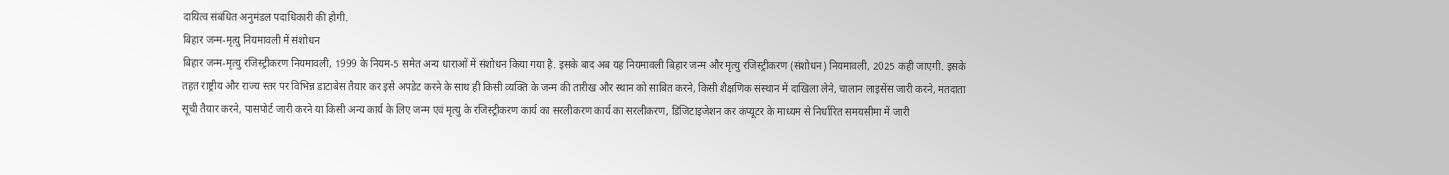दायित्व संबंधित अनुमंडल पदाधिकारी की होगी.
बिहार जन्म-मृत्यु नियमावली में संशोधन
बिहार जन्म-मृत्यु रजिस्ट्रीकरण नियमावली, 1999 के नियम-5 समेत अन्य धाराओं में संशोधन किया गया है. इसके बाद अब यह नियमावली बिहार जन्म और मृत्यु रजिस्ट्रीकरण (संशोधन) नियमावली, 2025 कही जाएगी. इसके तहत राष्ट्रीय और राज्य स्तर पर विभिन्न डाटाबेस तैयार कर इसे अपडेट करने के साथ ही किसी व्यक्ति के जन्म की तारीख और स्थान को साबित करने, किसी शैक्षणिक संस्थान में दाखिला लेने, चालान लाइसेंस जारी करने, मतदाता सूची तैयार करने, पासपोर्ट जारी करने या किसी अन्य कार्य के लिए जन्म एवं मृत्यु के रजिस्ट्रीकरण कार्य का सरलीकरण कार्य का सरलीकरण, डिजिटाइजेशन कर कंप्यूटर के माध्यम से निर्धारित समयसीमा में जारी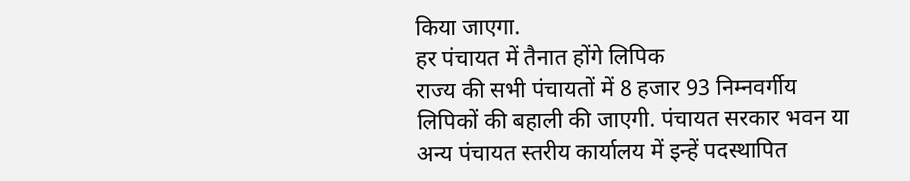किया जाएगा.
हर पंचायत में तैनात होंगे लिपिक
राज्य की सभी पंचायतों में 8 हजार 93 निम्नवर्गीय लिपिकों की बहाली की जाएगी. पंचायत सरकार भवन या अन्य पंचायत स्तरीय कार्यालय में इन्हें पदस्थापित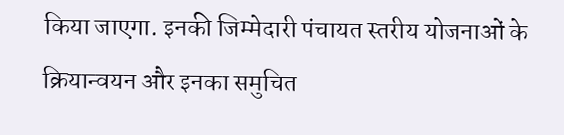किया जाएगा. इनकी जिम्मेदारी पंचायत स्तरीय योजनाओं के क्रियान्वयन और इनका समुचित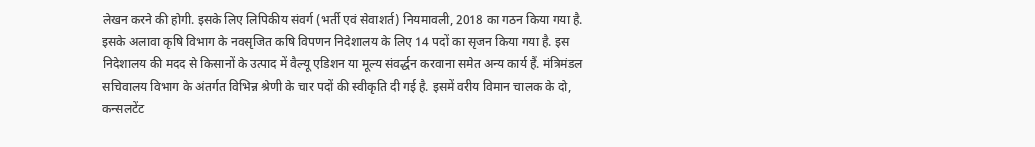लेखन करने की होगी. इसके लिए लिपिकीय संवर्ग (भर्ती एवं सेवाशर्त) नियमावली, 2018 का गठन किया गया है. इसके अलावा कृषि विभाग के नवसृजित कषि विपणन निदेशालय के लिए 14 पदों का सृजन किया गया है. इस निदेशालय की मदद से किसानों के उत्पाद में वैल्यू एडिशन या मूल्य संवर्द्धन करवाना समेत अन्य कार्य हैं. मंत्रिमंडल सचिवालय विभाग के अंतर्गत विभिन्न श्रेणी के चार पदों की स्वीकृति दी गई है. इसमें वरीय विमान चालक के दो, कन्सलटेंट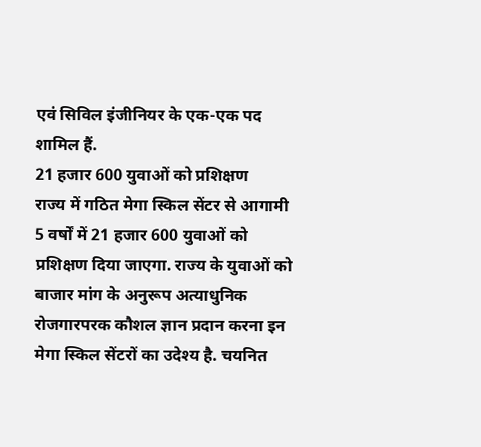एवं सिविल इंजीनियर के एक-एक पद शामिल हैं.
21 हजार 600 युवाओं को प्रशिक्षण
राज्य में गठित मेगा स्किल सेंटर से आगामी 5 वर्षों में 21 हजार 600 युवाओं को प्रशिक्षण दिया जाएगा. राज्य के युवाओं को बाजार मांग के अनुरूप अत्याधुनिक रोजगारपरक कौशल ज्ञान प्रदान करना इन मेगा स्किल सेंटरों का उदेश्य है. चयनित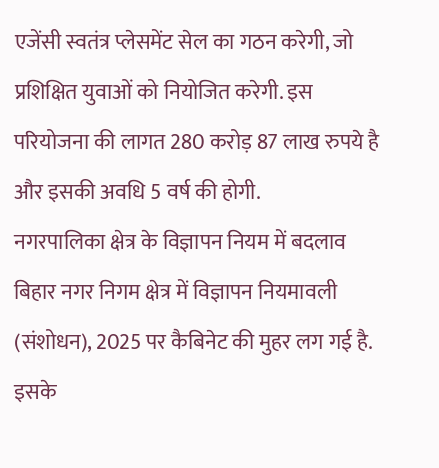एजेंसी स्वतंत्र प्लेसमेंट सेल का गठन करेगी, जो प्रशिक्षित युवाओं को नियोजित करेगी. इस परियोजना की लागत 280 करोड़ 87 लाख रुपये है और इसकी अवधि 5 वर्ष की होगी.
नगरपालिका क्षेत्र के विज्ञापन नियम में बदलाव
बिहार नगर निगम क्षेत्र में विज्ञापन नियमावली (संशोधन), 2025 पर कैबिनेट की मुहर लग गई है. इसके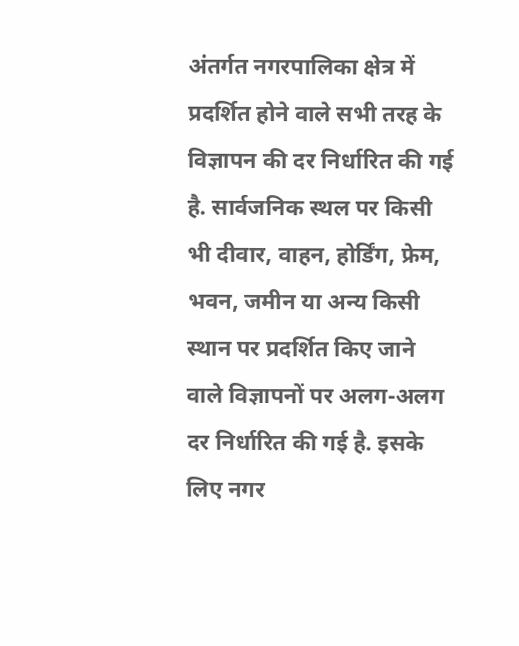अंतर्गत नगरपालिका क्षेत्र में प्रदर्शित होने वाले सभी तरह के विज्ञापन की दर निर्धारित की गई है. सार्वजनिक स्थल पर किसी भी दीवार, वाहन, होर्डिंग, फ्रेम, भवन, जमीन या अन्य किसी स्थान पर प्रदर्शित किए जाने वाले विज्ञापनों पर अलग-अलग दर निर्धारित की गई है. इसके लिए नगर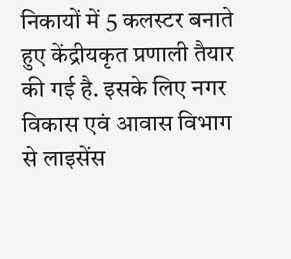निकायों में 5 कलस्टर बनाते हुए केंद्रीयकृत प्रणाली तैयार की गई है. इसके लिए नगर विकास एवं आवास विभाग से लाइसेंस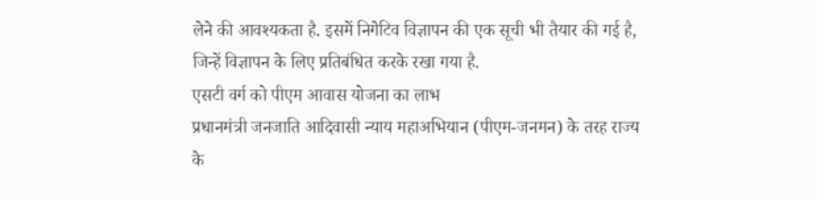लेने की आवश्यकता है. इसमें निगेटिव विज्ञापन की एक सूची भी तैयार की गई है, जिन्हें विज्ञापन के लिए प्रतिबंधित करके रखा गया है.
एसटी वर्ग को पीएम आवास योजना का लाभ
प्रधानमंत्री जनजाति आदिवासी न्याय महाअभियान (पीएम-जनमन) के तरह राज्य के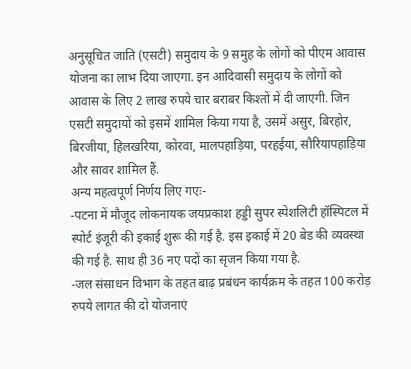अनुसूचित जाति (एसटी) समुदाय के 9 समुह के लोगों को पीएम आवास योजना का लाभ दिया जाएगा. इन आदिवासी समुदाय के लोगों को आवास के लिए 2 लाख रुपये चार बराबर किश्तों में दी जाएगी. जिन एसटी समुदायों को इसमें शामिल किया गया है, उसमें असुर, बिरहोर, बिरजीया, हिलखरिया, कोरवा, मालपहाड़िया, परहईया, सौरियापहाड़िया और सावर शामिल हैं.
अन्य महत्वपूर्ण निर्णय लिए गएः-
-पटना में मौजूद लोकनायक जयप्रकाश हड्डी सुपर स्पेशलिटी हॉस्पिटल में स्पोर्ट इंजूरी की इकाई शुरू की गई है. इस इकाई में 20 बेड की व्यवस्था की गई है. साथ ही 36 नए पदों का सृजन किया गया है.
-जल संसाधन विभाग के तहत बाढ़ प्रबंधन कार्यक्रम के तहत 100 करोड़ रुपये लागत की दो योजनाएं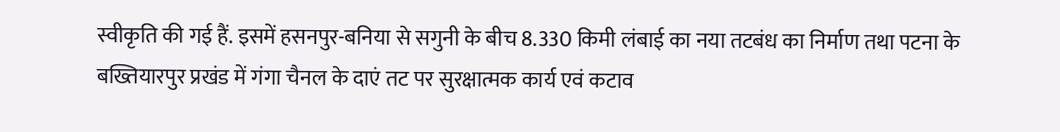स्वीकृति की गई हैं. इसमें हसनपुर-बनिया से सगुनी के बीच 8.330 किमी लंबाई का नया तटबंध का निर्माण तथा पटना के बख्तियारपुर प्रखंड में गंगा चैनल के दाएं तट पर सुरक्षात्मक कार्य एवं कटाव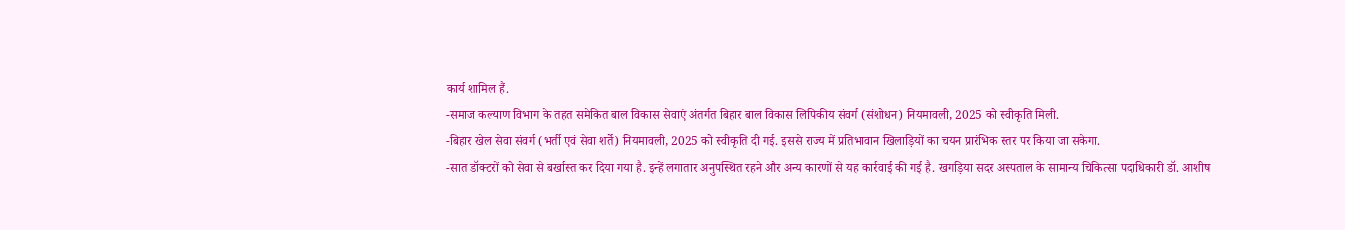कार्य शामिल हैं.
-समाज कल्याण विभाग के तहत समेकित बाल विकास सेवाएं अंतर्गत बिहार बाल विकास लिपिकीय संवर्ग (संशोधन) नियमावली, 2025 को स्वीकृति मिली.
-बिहार खेल सेवा संवर्ग (भर्ती एवं सेवा शर्ते) नियमावली, 2025 को स्वीकृति दी गई. इससे राज्य में प्रतिभावान खिलाड़ियों का चयन प्रारंभिक स्तर पर किया जा सकेगा.
-सात डॉक्टरों को सेवा से बर्खास्त कर दिया गया है. इन्हें लगातार अनुपस्थित रहने और अन्य कारणों से यह कार्रवाई की गई है. खगड़िया सदर अस्पताल के सामान्य चिकित्सा पदाधिकारी डॉ. आशीष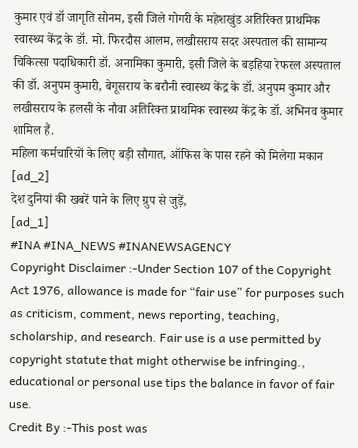कुमार एवं डॉ जागृति सोनम, इसी जिले गोगरी के महेशखुंड अतिरिक्त प्राथमिक स्वास्थ्य केंद्र के डॉ. मो. फिरदौस आलम, लखीसराय सदर अस्पताल की सामान्य चिकित्सा पदाधिकारी डॉ. अनामिका कुमारी, इसी जिले के बड़हिया रेफरल अस्पताल की डॉ. अनुपम कुमारी, बेगूसराय के बरौनी स्वास्थ्य केंद्र के डॉ. अनुपम कुमार और लखीसराय के हलसी के नौवा अतिरिक्त प्राथमिक स्वास्थ्य केंद्र के डॉ. अभिनव कुमार शामिल हैं.
महिला कर्मचारियों के लिए बड़ी सौगात, ऑफिस के पास रहने को मिलेगा मकान
[ad_2]
देश दुनियां की खबरें पाने के लिए ग्रुप से जुड़ें,
[ad_1]
#INA #INA_NEWS #INANEWSAGENCY
Copyright Disclaimer :-Under Section 107 of the Copyright Act 1976, allowance is made for “fair use” for purposes such as criticism, comment, news reporting, teaching, scholarship, and research. Fair use is a use permitted by copyright statute that might otherwise be infringing., educational or personal use tips the balance in favor of fair use.
Credit By :-This post was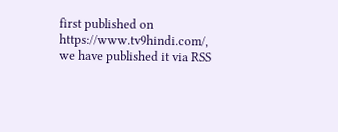first published on https://www.tv9hindi.com/, we have published it via RSS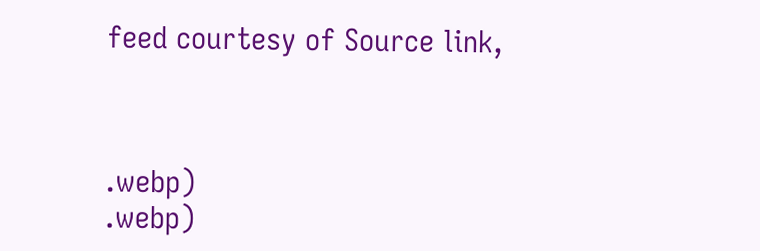feed courtesy of Source link,



.webp)
.webp)